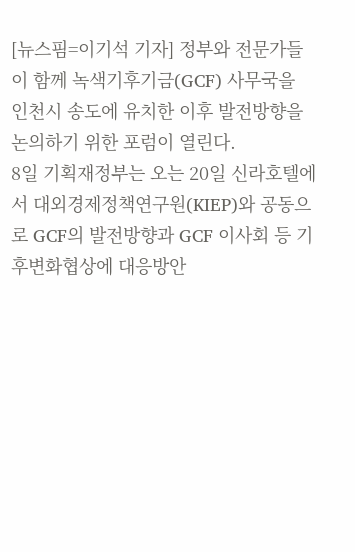[뉴스핌=이기석 기자] 정부와 전문가들이 함께 녹색기후기금(GCF) 사무국을 인천시 송도에 유치한 이후 발전방향을 논의하기 위한 포럼이 열린다.
8일 기획재정부는 오는 20일 신라호텔에서 대외경제정책연구원(KIEP)와 공동으로 GCF의 발전방향과 GCF 이사회 등 기후변화협상에 대응방안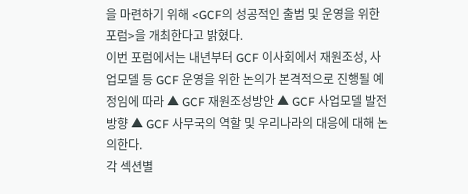을 마련하기 위해 <GCF의 성공적인 출범 및 운영을 위한 포럼>을 개최한다고 밝혔다.
이번 포럼에서는 내년부터 GCF 이사회에서 재원조성, 사업모델 등 GCF 운영을 위한 논의가 본격적으로 진행될 예정임에 따라 ▲ GCF 재원조성방안 ▲ GCF 사업모델 발전방향 ▲ GCF 사무국의 역할 및 우리나라의 대응에 대해 논의한다.
각 섹션별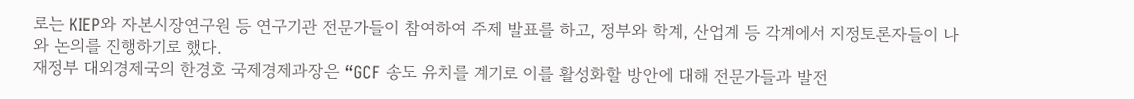로는 KIEP와 자본시장연구원 등 연구기관 전문가들이 참여하여 주제 발표를 하고, 정부와 학계, 산업계 등 각계에서 지정토론자들이 나와 논의를 진행하기로 했다.
재정부 대외경제국의 한경호 국제경제과장은 “GCF 송도 유치를 계기로 이를 활성화할 방안에 대해 전문가들과 발전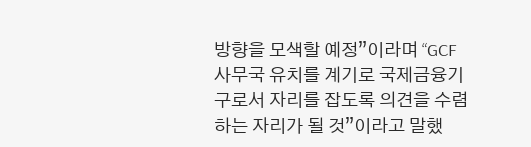방향을 모색할 예정”이라며 “GCF 사무국 유치를 계기로 국제금융기구로서 자리를 잡도록 의견을 수렴하는 자리가 될 것”이라고 말했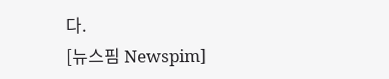다.
[뉴스핌 Newspim]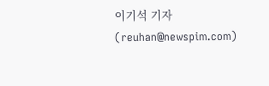이기석 기자 (reuhan@newspim.com)